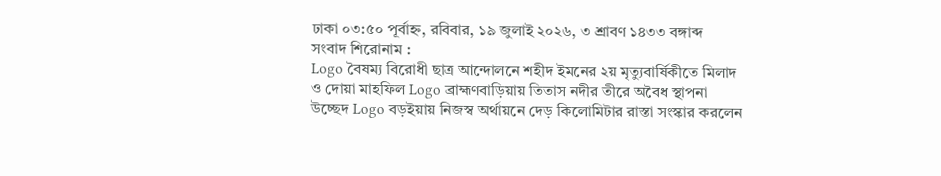ঢাকা ০৩:৫০ পূর্বাহ্ন, রবিবার, ১৯ জুলাই ২০২৬, ৩ শ্রাবণ ১৪৩৩ বঙ্গাব্দ
সংবাদ শিরোনাম :
Logo বৈষম্য বিরোধী ছাত্র আন্দোলনে শহীদ ইমনের ২য় মৃত্যুবার্ষিকীতে মিলাদ ও দোয়া মাহফিল Logo ব্রাহ্মণবাড়িয়ায় তিতাস নদীর তীরে অবৈধ স্থাপনা উচ্ছেদ Logo বড়ইয়ায় নিজস্ব অর্থায়নে দেড় কিলোমিটার রাস্তা সংস্কার করলেন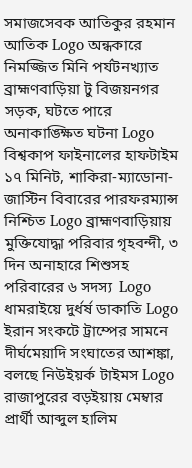সমাজসেবক আতিকুর রহমান আতিক Logo অন্ধকারে নিমজ্জিত মিনি পর্যটনখ্যাত ব্রাহ্মণবাড়িয়া টু বিজয়নগর সড়ক, ঘটতে পারে অনাকাঙ্ক্ষিত ঘটনা Logo বিশ্বকাপ ফাইনালের হাফটাইম ১৭ মিনিট, শাকিরা-ম্যাডোনা-জাস্টিন বিবারের পারফরম্যান্স নিশ্চিত Logo ব্রাহ্মণবাড়িয়ায় মুক্তিযোদ্ধা পরিবার গৃহবন্দী, ৩ দিন অনাহারে শিশুসহ পরিবারের ৬ সদস্য  Logo ধামরাইয়ে দুর্ধর্ষ ডাকাতি Logo ইরান সংকটে ট্রাম্পের সামনে দীর্ঘমেয়াদি সংঘাতের আশঙ্কা, বলছে নিউইয়র্ক টাইমস Logo রাজাপুরের বড়ইয়ায় মেম্বার প্রার্থী আব্দুল হালিম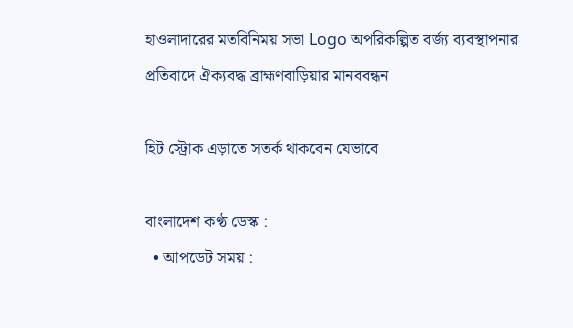হাওলাদারের মতবিনিময় সভা Logo অপরিকল্পিত বর্জ্য ব্যবস্থাপনার প্রতিবাদে ঐক্যবদ্ধ ব্রাহ্মণবাড়িয়ার মানববন্ধন

হিট স্ট্রোক এড়াতে সতর্ক থাকবেন যেভাবে

বাংলাদেশ কণ্ঠ ডেস্ক :
  • আপডেট সময় :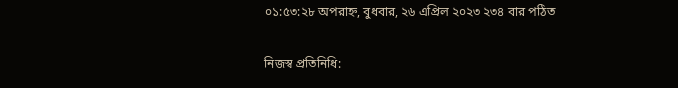০১:৫৩:২৮ অপরাহ্ন, বুধবার, ২৬ এপ্রিল ২০২৩ ২৩৪ বার পঠিত

নিজস্ব প্রতিনিধি: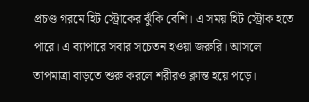প্রচণ্ড গরমে হিট স্ট্রোকের ঝুঁকি বেশি। এ সময় হিট স্ট্রোক হতে পারে। এ ব্যাপারে সবার সচেতন হওয়া জরুরি। আসলে তাপমাত্রা বাড়তে শুরু করলে শরীরও ক্লান্ত হয়ে পড়ে।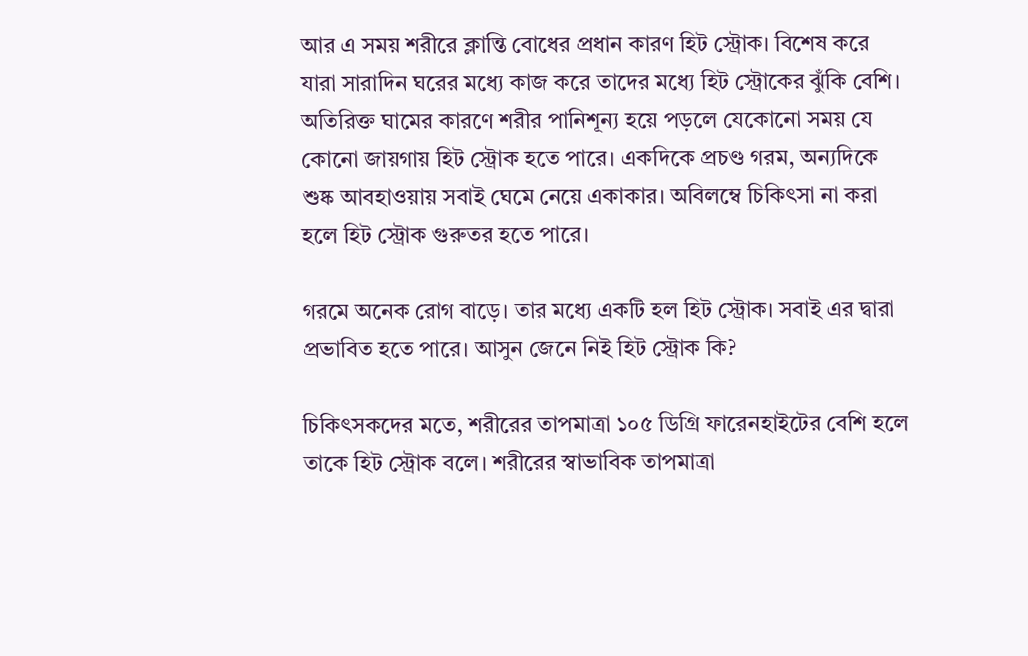আর এ সময় শরীরে ক্লান্তি বোধের প্রধান কারণ হিট স্ট্রোক। বিশেষ করে যারা সারাদিন ঘরের মধ্যে কাজ করে তাদের মধ্যে হিট স্ট্রোকের ঝুঁকি বেশি।
অতিরিক্ত ঘামের কারণে শরীর পানিশূন্য হয়ে পড়লে যেকোনো সময় যে কোনো জায়গায় হিট স্ট্রোক হতে পারে। একদিকে প্রচণ্ড গরম, অন্যদিকে শুষ্ক আবহাওয়ায় সবাই ঘেমে নেয়ে একাকার। অবিলম্বে চিকিৎসা না করা হলে হিট স্ট্রোক গুরুতর হতে পারে।

গরমে অনেক রোগ বাড়ে। তার মধ্যে একটি হল হিট স্ট্রোক। সবাই এর দ্বারা প্রভাবিত হতে পারে। আসুন জেনে নিই হিট স্ট্রোক কি?

চিকিৎসকদের মতে, শরীরের তাপমাত্রা ১০৫ ডিগ্রি ফারেনহাইটের বেশি হলে তাকে হিট স্ট্রোক বলে। শরীরের স্বাভাবিক তাপমাত্রা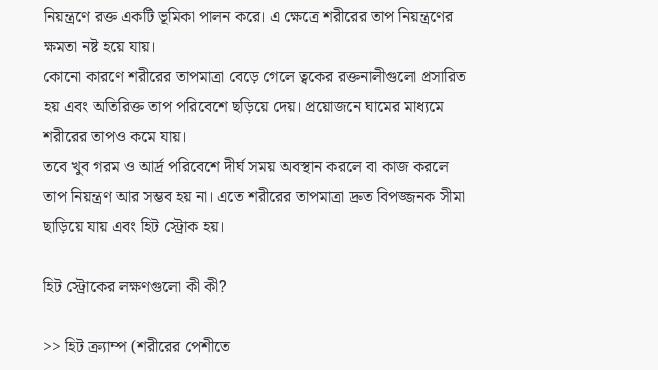নিয়ন্ত্রণে রক্ত একটি ভূমিকা পালন করে। এ ক্ষেত্রে শরীরের তাপ নিয়ন্ত্রণের ক্ষমতা নষ্ট হয়ে যায়।
কোনো কারণে শরীরের তাপমাত্রা বেড়ে গেলে ত্বকের রক্তনালীগুলো প্রসারিত হয় এবং অতিরিক্ত তাপ পরিবেশে ছড়িয়ে দেয়। প্রয়োজনে ঘামের মাধ্যমে শরীরের তাপও কমে যায়।
তবে খুব গরম ও আর্দ্র পরিবেশে দীর্ঘ সময় অবস্থান করলে বা কাজ করলে তাপ নিয়ন্ত্রণ আর সম্ভব হয় না। এতে শরীরের তাপমাত্রা দ্রুত বিপজ্জনক সীমা ছাড়িয়ে যায় এবং হিট স্ট্রোক হয়।

হিট স্ট্রোকের লক্ষণগুলো কী কী?

>> হিট ক্র্যাম্প (শরীরের পেশীতে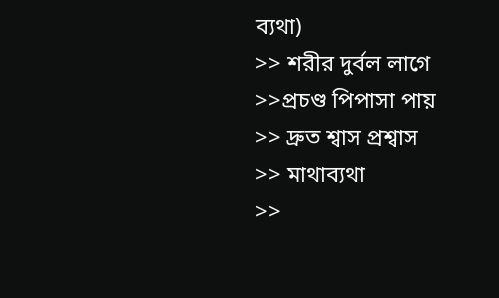ব্যথা)
>> শরীর দুর্বল লাগে
>>প্রচণ্ড পিপাসা পায়
>> দ্রুত শ্বাস প্রশ্বাস
>> মাথাব্যথা
>>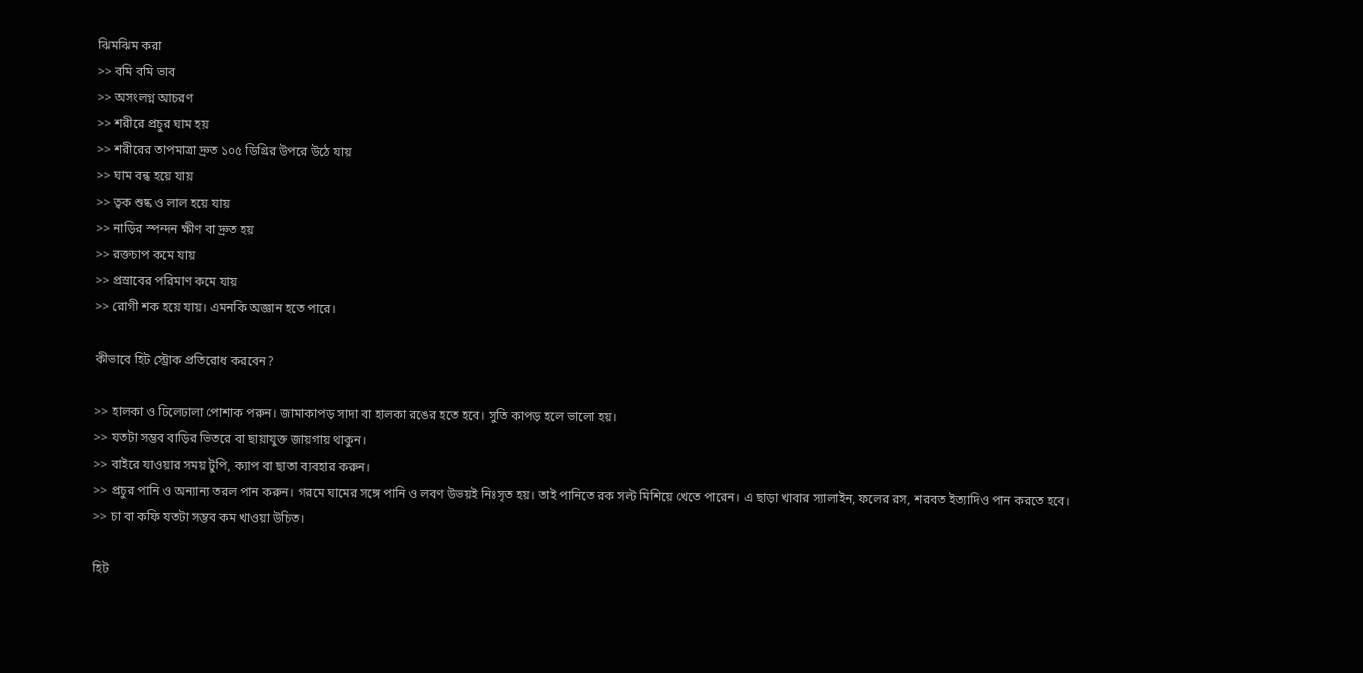ঝিমঝিম করা
>> বমি বমি ভাব
>> অসংলগ্ন আচরণ
>> শরীরে প্রচুর ঘাম হয়
>> শরীরের তাপমাত্রা দ্রুত ১০৫ ডিগ্রির উপরে উঠে যায়
>> ঘাম বন্ধ হয়ে যায়
>> ত্বক শুষ্ক ও লাল হয়ে যায়
>> নাড়ির স্পন্দন ক্ষীণ বা দ্রুত হয়
>> রক্তচাপ কমে যায়
>> প্রস্রাবের পরিমাণ কমে যায়
>> রোগী শক হয়ে যায়। এমনকি অজ্ঞান হতে পারে।

কীভাবে হিট স্ট্রোক প্রতিরোধ করবেন?

>> হালকা ও ঢিলেঢালা পোশাক পরুন। জামাকাপড় সাদা বা হালকা রঙের হতে হবে। সুতি কাপড় হলে ভালো হয়।
>> যতটা সম্ভব বাড়ির ভিতরে বা ছায়াযুক্ত জায়গায় থাকুন।
>> বাইরে যাওয়ার সময় টুপি, ক্যাপ বা ছাতা ব্যবহার করুন।
>> প্রচুর পানি ও অন্যান্য তরল পান করুন। গরমে ঘামের সঙ্গে পানি ও লবণ উভয়ই নিঃসৃত হয়। তাই পানিতে রক সল্ট মিশিয়ে খেতে পারেন। এ ছাড়া খাবার স্যালাইন, ফলের রস, শরবত ইত্যাদিও পান করতে হবে।
>> চা বা কফি যতটা সম্ভব কম খাওয়া উচিত।

হিট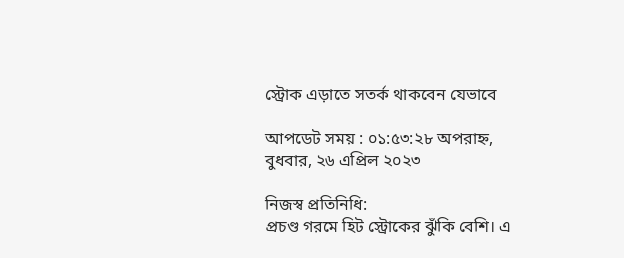স্ট্রোক এড়াতে সতর্ক থাকবেন যেভাবে

আপডেট সময় : ০১:৫৩:২৮ অপরাহ্ন, বুধবার, ২৬ এপ্রিল ২০২৩

নিজস্ব প্রতিনিধি:
প্রচণ্ড গরমে হিট স্ট্রোকের ঝুঁকি বেশি। এ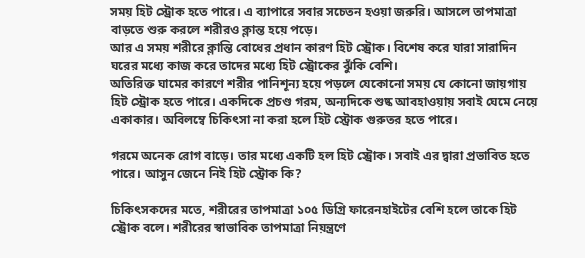সময় হিট স্ট্রোক হতে পারে। এ ব্যাপারে সবার সচেতন হওয়া জরুরি। আসলে তাপমাত্রা বাড়তে শুরু করলে শরীরও ক্লান্ত হয়ে পড়ে।
আর এ সময় শরীরে ক্লান্তি বোধের প্রধান কারণ হিট স্ট্রোক। বিশেষ করে যারা সারাদিন ঘরের মধ্যে কাজ করে তাদের মধ্যে হিট স্ট্রোকের ঝুঁকি বেশি।
অতিরিক্ত ঘামের কারণে শরীর পানিশূন্য হয়ে পড়লে যেকোনো সময় যে কোনো জায়গায় হিট স্ট্রোক হতে পারে। একদিকে প্রচণ্ড গরম, অন্যদিকে শুষ্ক আবহাওয়ায় সবাই ঘেমে নেয়ে একাকার। অবিলম্বে চিকিৎসা না করা হলে হিট স্ট্রোক গুরুতর হতে পারে।

গরমে অনেক রোগ বাড়ে। তার মধ্যে একটি হল হিট স্ট্রোক। সবাই এর দ্বারা প্রভাবিত হতে পারে। আসুন জেনে নিই হিট স্ট্রোক কি?

চিকিৎসকদের মতে, শরীরের তাপমাত্রা ১০৫ ডিগ্রি ফারেনহাইটের বেশি হলে তাকে হিট স্ট্রোক বলে। শরীরের স্বাভাবিক তাপমাত্রা নিয়ন্ত্রণে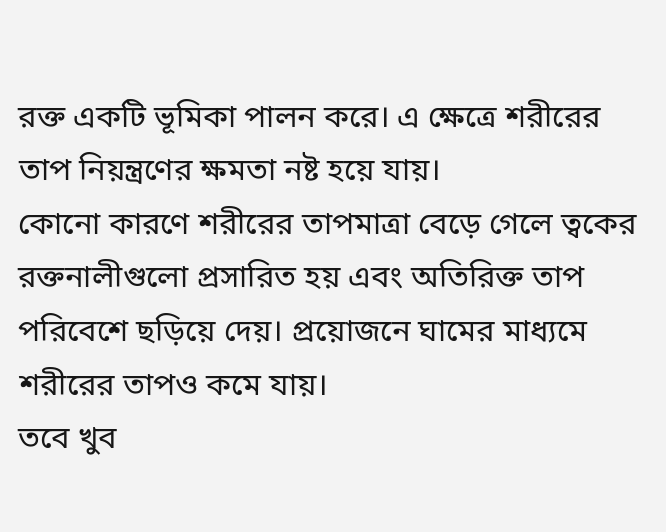রক্ত একটি ভূমিকা পালন করে। এ ক্ষেত্রে শরীরের তাপ নিয়ন্ত্রণের ক্ষমতা নষ্ট হয়ে যায়।
কোনো কারণে শরীরের তাপমাত্রা বেড়ে গেলে ত্বকের রক্তনালীগুলো প্রসারিত হয় এবং অতিরিক্ত তাপ পরিবেশে ছড়িয়ে দেয়। প্রয়োজনে ঘামের মাধ্যমে শরীরের তাপও কমে যায়।
তবে খুব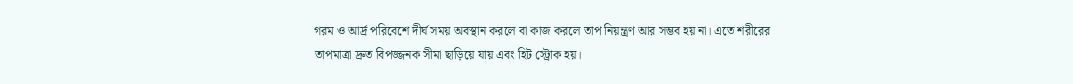গরম ও আর্দ্র পরিবেশে দীর্ঘ সময় অবস্থান করলে বা কাজ করলে তাপ নিয়ন্ত্রণ আর সম্ভব হয় না। এতে শরীরের তাপমাত্রা দ্রুত বিপজ্জনক সীমা ছাড়িয়ে যায় এবং হিট স্ট্রোক হয়।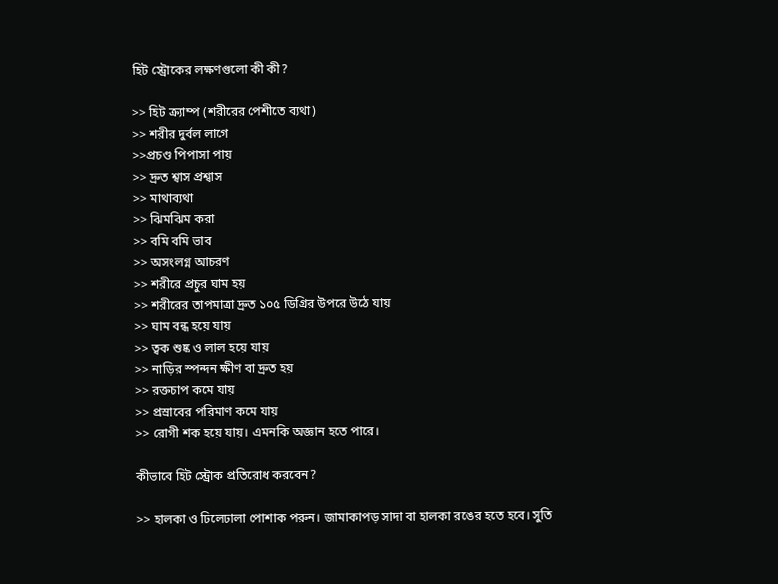হিট স্ট্রোকের লক্ষণগুলো কী কী?

>> হিট ক্র্যাম্প (শরীরের পেশীতে ব্যথা)
>> শরীর দুর্বল লাগে
>>প্রচণ্ড পিপাসা পায়
>> দ্রুত শ্বাস প্রশ্বাস
>> মাথাব্যথা
>> ঝিমঝিম করা
>> বমি বমি ভাব
>> অসংলগ্ন আচরণ
>> শরীরে প্রচুর ঘাম হয়
>> শরীরের তাপমাত্রা দ্রুত ১০৫ ডিগ্রির উপরে উঠে যায়
>> ঘাম বন্ধ হয়ে যায়
>> ত্বক শুষ্ক ও লাল হয়ে যায়
>> নাড়ির স্পন্দন ক্ষীণ বা দ্রুত হয়
>> রক্তচাপ কমে যায়
>> প্রস্রাবের পরিমাণ কমে যায়
>> রোগী শক হয়ে যায়। এমনকি অজ্ঞান হতে পারে।

কীভাবে হিট স্ট্রোক প্রতিরোধ করবেন?

>> হালকা ও ঢিলেঢালা পোশাক পরুন। জামাকাপড় সাদা বা হালকা রঙের হতে হবে। সুতি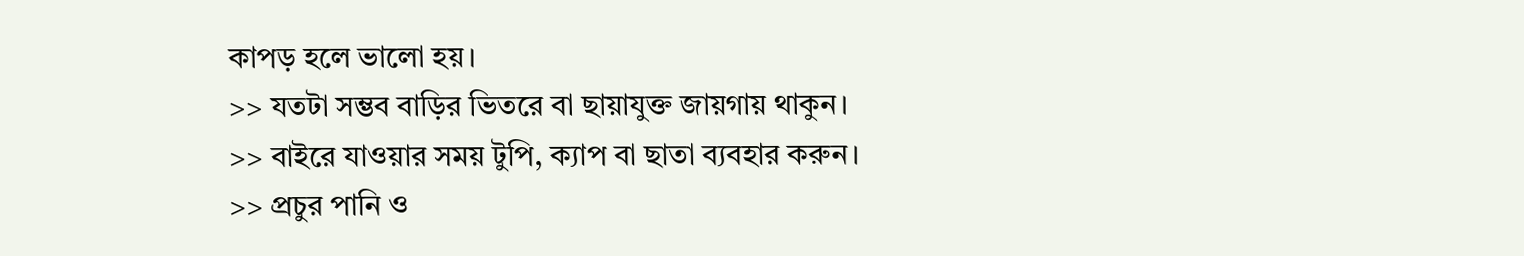কাপড় হলে ভালো হয়।
>> যতটা সম্ভব বাড়ির ভিতরে বা ছায়াযুক্ত জায়গায় থাকুন।
>> বাইরে যাওয়ার সময় টুপি, ক্যাপ বা ছাতা ব্যবহার করুন।
>> প্রচুর পানি ও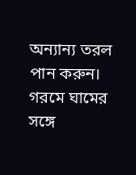অন্যান্য তরল পান করুন। গরমে ঘামের সঙ্গে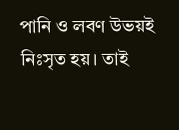পানি ও লবণ উভয়ই নিঃসৃত হয়। তাই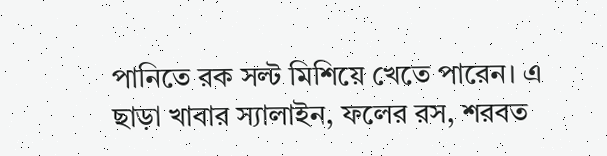পানিতে রক সল্ট মিশিয়ে খেতে পারেন। এ ছাড়া খাবার স্যালাইন, ফলের রস, শরবত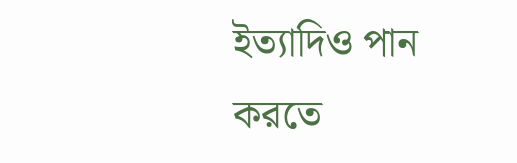ইত্যাদিও পান করতে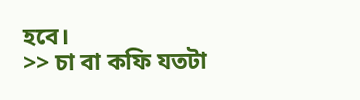হবে।
>> চা বা কফি যতটা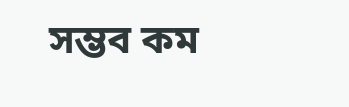সম্ভব কম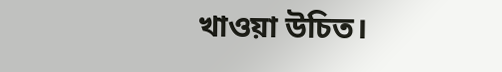খাওয়া উচিত।